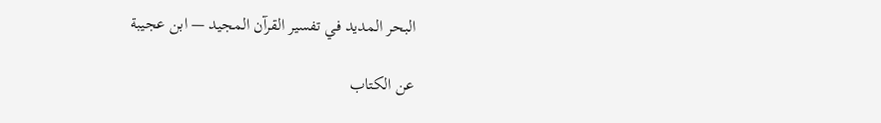البحر المديد في تفسير القرآن المجيد — ابن عجيبة

عن الكتاب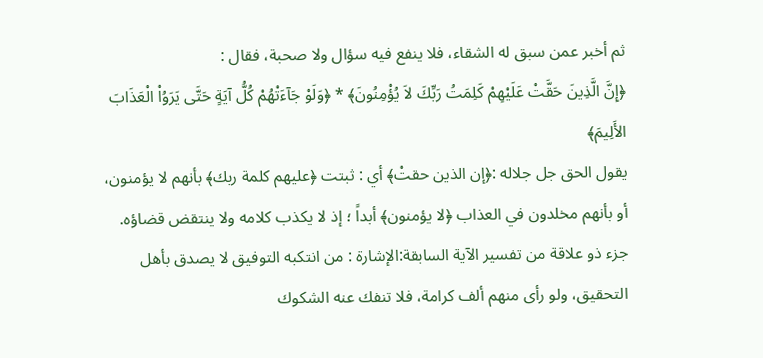ثم أخبر عمن سبق له الشقاء، فلا ينفع فيه سؤال ولا صحبة، فقال :
﴿إِنَّ الَّذِينَ حَقَّتْ عَلَيْهِمْ كَلِمَتُ رَبِّكَ لاَ يُؤْمِنُونَ﴾ * ﴿وَلَوْ جَآءَتْهُمْ كُلُّ آيَةٍ حَتَّى يَرَوُاْ الْعَذَابَ الأَلِيمَ﴾
يقول الحق جل جلاله :﴿إن الذين حقتْ﴾ أي : ثبتت ﴿عليهم كلمة ربك﴾ بأنهم لا يؤمنون، أو بأنهم مخلدون في العذاب ﴿لا يؤمنون﴾ أبداً ؛ إذ لا يكذب كلامه ولا ينتقض قضاؤه.
جزء ذو علاقة من تفسير الآية السابقة:الإشارة : من انتكبه التوفيق لا يصدق بأهل التحقيق، ولو رأى منهم ألف كرامة، فلا تنفك عنه الشكوك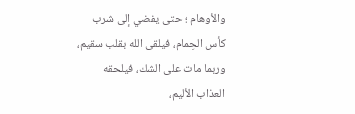والأوهام ؛ حتى يفضي إلى شرب كأس الحِمام، فيلقى الله بقلب سقيم، وربما مات على الشك، فيلحقه العذاب الأليم،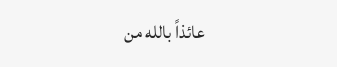عائذاً بالله من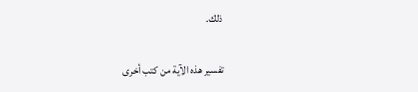ذلك.

تفسير هذه الآية من كتب أخرى